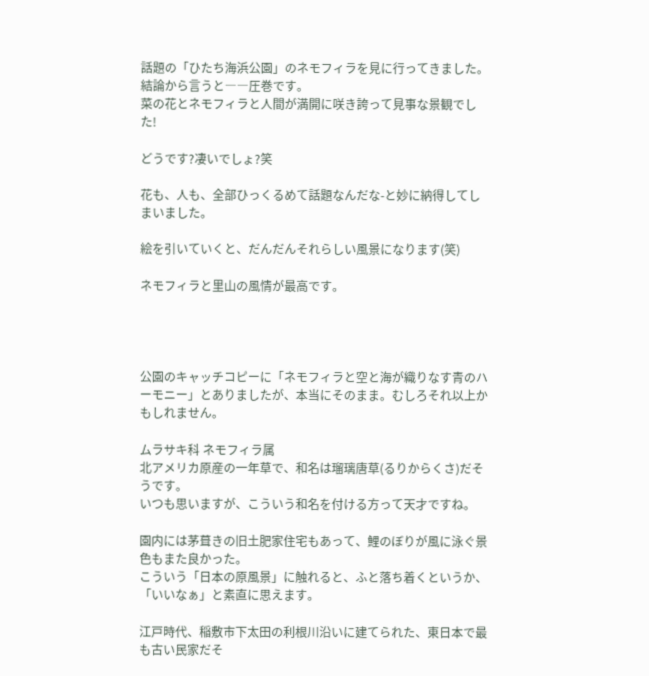話題の「ひたち海浜公園」のネモフィラを見に行ってきました。
結論から言うと――圧巻です。
菜の花とネモフィラと人間が満開に咲き誇って見事な景観でした!

どうです?凄いでしょ?笑

花も、人も、全部ひっくるめて話題なんだな-と妙に納得してしまいました。

絵を引いていくと、だんだんそれらしい風景になります(笑)

ネモフィラと里山の風情が最高です。




公園のキャッチコピーに「ネモフィラと空と海が織りなす青のハーモニー」とありましたが、本当にそのまま。むしろそれ以上かもしれません。

ムラサキ科 ネモフィラ属
北アメリカ原産の一年草で、和名は瑠璃唐草(るりからくさ)だそうです。
いつも思いますが、こういう和名を付ける方って天才ですね。

園内には茅葺きの旧土肥家住宅もあって、鯉のぼりが風に泳ぐ景色もまた良かった。
こういう「日本の原風景」に触れると、ふと落ち着くというか、「いいなぁ」と素直に思えます。

江戸時代、稲敷市下太田の利根川沿いに建てられた、東日本で最も古い民家だそ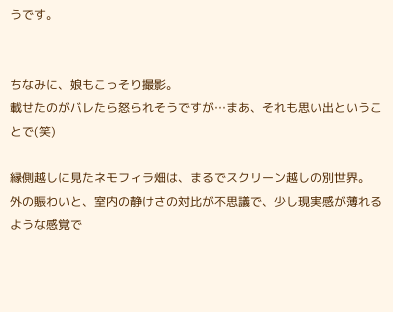うです。


ちなみに、娘もこっそり撮影。
載せたのがバレたら怒られそうですが…まあ、それも思い出ということで(笑)

縁側越しに見たネモフィラ畑は、まるでスクリーン越しの別世界。
外の賑わいと、室内の静けさの対比が不思議で、少し現実感が薄れるような感覚で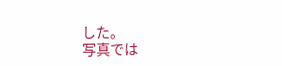した。
写真では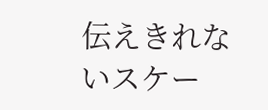伝えきれないスケー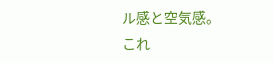ル感と空気感。
これ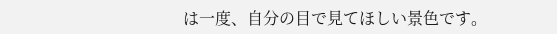は一度、自分の目で見てほしい景色です。